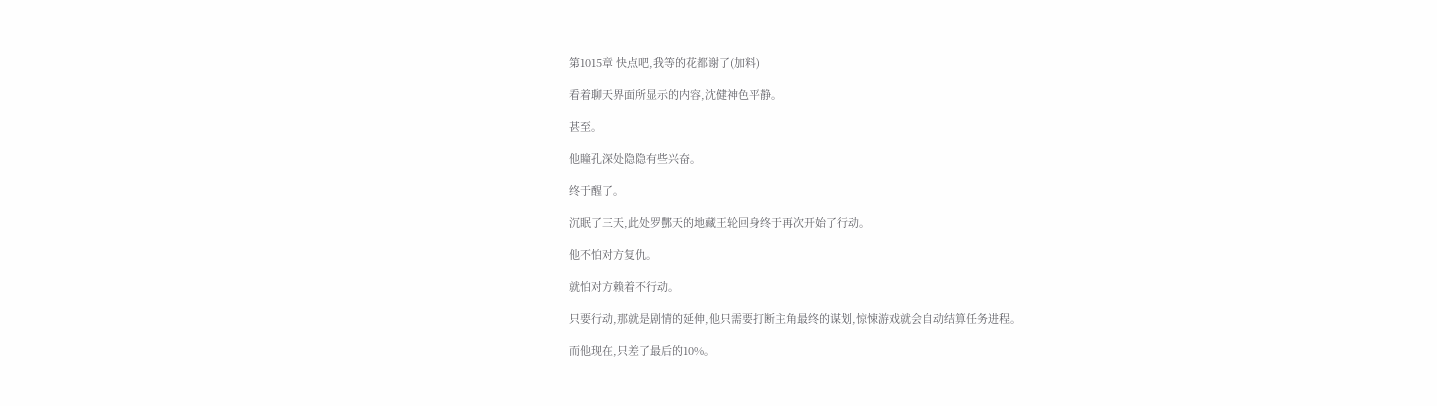第1015章 快点吧,我等的花都谢了(加料)

看着聊天界面所显示的内容,沈健神色平静。

甚至。

他瞳孔深处隐隐有些兴奋。

终于醒了。

沉眠了三天,此处罗酆天的地藏王轮回身终于再次开始了行动。

他不怕对方复仇。

就怕对方赖着不行动。

只要行动,那就是剧情的延伸,他只需要打断主角最终的谋划,惊悚游戏就会自动结算任务进程。

而他现在,只差了最后的10%。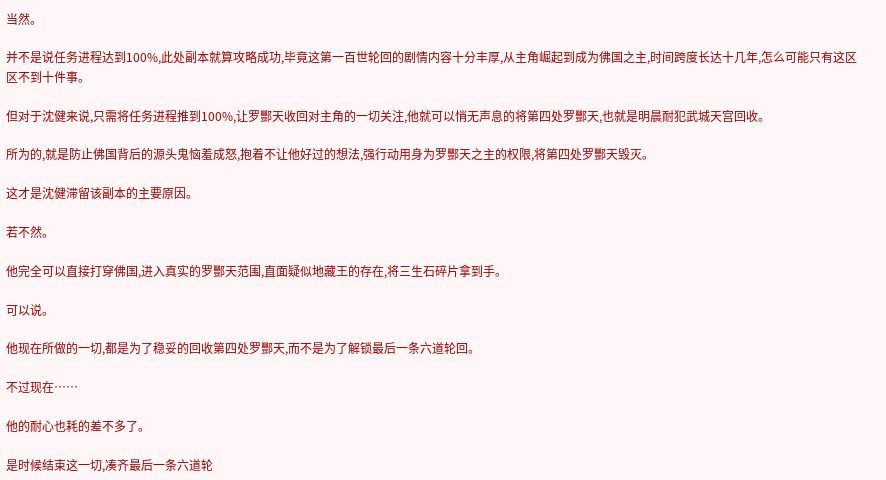当然。

并不是说任务进程达到100%,此处副本就算攻略成功,毕竟这第一百世轮回的剧情内容十分丰厚,从主角崛起到成为佛国之主,时间跨度长达十几年,怎么可能只有这区区不到十件事。

但对于沈健来说,只需将任务进程推到100%,让罗酆天收回对主角的一切关注,他就可以悄无声息的将第四处罗酆天,也就是明晨耐犯武城天宫回收。

所为的,就是防止佛国背后的源头鬼恼羞成怒,抱着不让他好过的想法,强行动用身为罗酆天之主的权限,将第四处罗酆天毁灭。

这才是沈健滞留该副本的主要原因。

若不然。

他完全可以直接打穿佛国,进入真实的罗酆天范围,直面疑似地藏王的存在,将三生石碎片拿到手。

可以说。

他现在所做的一切,都是为了稳妥的回收第四处罗酆天,而不是为了解锁最后一条六道轮回。

不过现在……

他的耐心也耗的差不多了。

是时候结束这一切,凑齐最后一条六道轮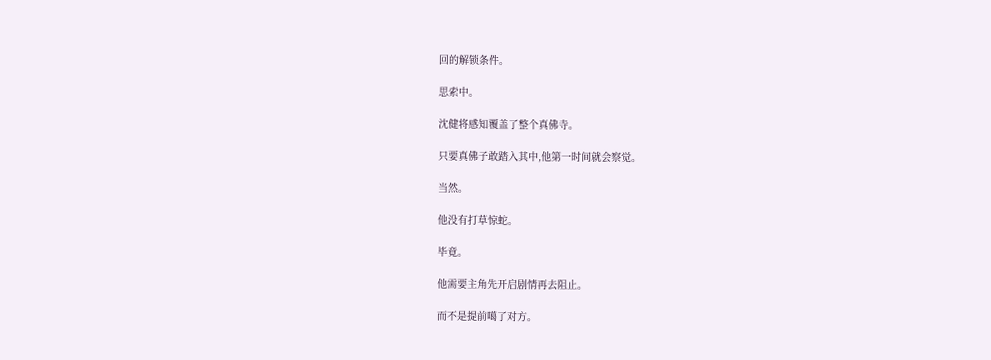回的解锁条件。

思索中。

沈健将感知覆盖了整个真佛寺。

只要真佛子敢踏入其中,他第一时间就会察觉。

当然。

他没有打草惊蛇。

毕竟。

他需要主角先开启剧情再去阻止。

而不是提前噶了对方。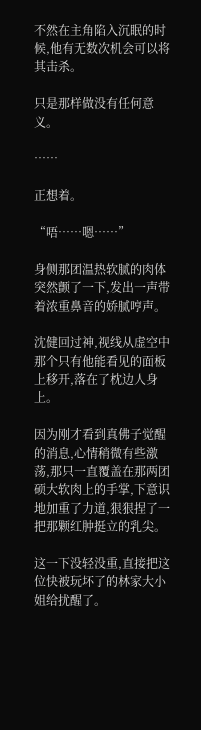不然在主角陷入沉眠的时候,他有无数次机会可以将其击杀。

只是那样做没有任何意义。

……

正想着。

“唔……嗯……”

身侧那团温热软腻的肉体突然颤了一下,发出一声带着浓重鼻音的娇腻哼声。

沈健回过神,视线从虚空中那个只有他能看见的面板上移开,落在了枕边人身上。

因为刚才看到真佛子觉醒的消息,心情稍微有些激荡,那只一直覆盖在那两团硕大软肉上的手掌,下意识地加重了力道,狠狠捏了一把那颗红肿挺立的乳尖。

这一下没轻没重,直接把这位快被玩坏了的林家大小姐给扰醒了。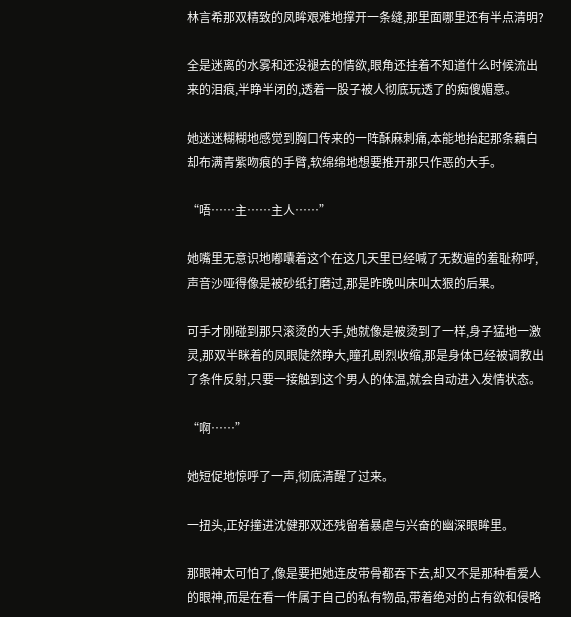林言希那双精致的凤眸艰难地撑开一条缝,那里面哪里还有半点清明?

全是迷离的水雾和还没褪去的情欲,眼角还挂着不知道什么时候流出来的泪痕,半睁半闭的,透着一股子被人彻底玩透了的痴傻媚意。

她迷迷糊糊地感觉到胸口传来的一阵酥麻刺痛,本能地抬起那条藕白却布满青紫吻痕的手臂,软绵绵地想要推开那只作恶的大手。

“唔……主……主人……”

她嘴里无意识地嘟囔着这个在这几天里已经喊了无数遍的羞耻称呼,声音沙哑得像是被砂纸打磨过,那是昨晚叫床叫太狠的后果。

可手才刚碰到那只滚烫的大手,她就像是被烫到了一样,身子猛地一激灵,那双半眯着的凤眼陡然睁大,瞳孔剧烈收缩,那是身体已经被调教出了条件反射,只要一接触到这个男人的体温,就会自动进入发情状态。

“啊……”

她短促地惊呼了一声,彻底清醒了过来。

一扭头,正好撞进沈健那双还残留着暴虐与兴奋的幽深眼眸里。

那眼神太可怕了,像是要把她连皮带骨都吞下去,却又不是那种看爱人的眼神,而是在看一件属于自己的私有物品,带着绝对的占有欲和侵略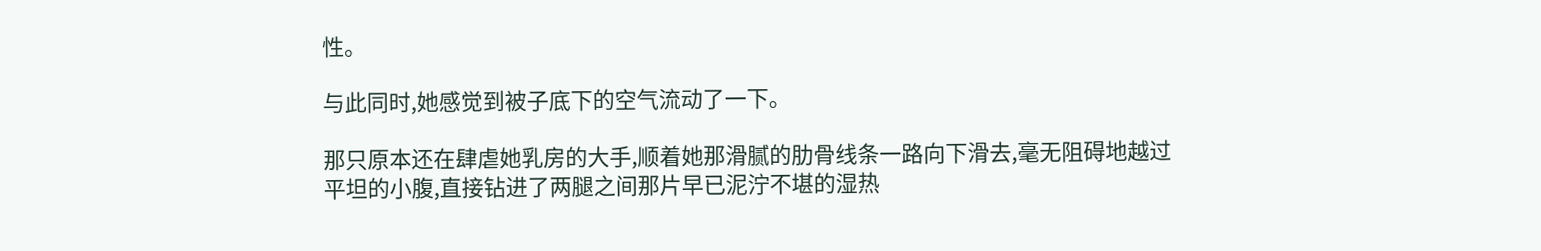性。

与此同时,她感觉到被子底下的空气流动了一下。

那只原本还在肆虐她乳房的大手,顺着她那滑腻的肋骨线条一路向下滑去,毫无阻碍地越过平坦的小腹,直接钻进了两腿之间那片早已泥泞不堪的湿热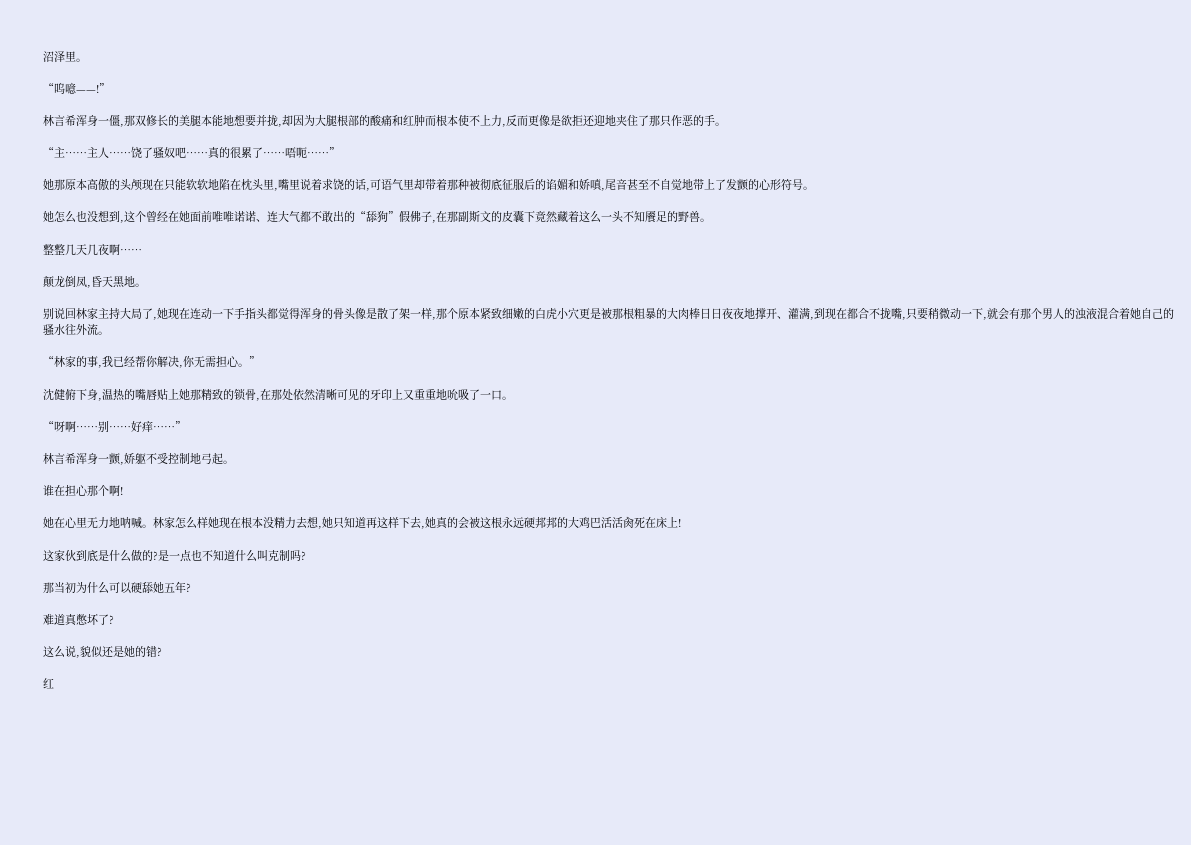沼泽里。

“呜噫——!”

林言希浑身一僵,那双修长的美腿本能地想要并拢,却因为大腿根部的酸痛和红肿而根本使不上力,反而更像是欲拒还迎地夹住了那只作恶的手。

“主……主人……饶了骚奴吧……真的很累了……唔呃……”

她那原本高傲的头颅现在只能软软地陷在枕头里,嘴里说着求饶的话,可语气里却带着那种被彻底征服后的谄媚和娇嗔,尾音甚至不自觉地带上了发颤的心形符号。

她怎么也没想到,这个曾经在她面前唯唯诺诺、连大气都不敢出的“舔狗”假佛子,在那副斯文的皮囊下竟然藏着这么一头不知餍足的野兽。

整整几天几夜啊……

颠龙倒凤,昏天黑地。

别说回林家主持大局了,她现在连动一下手指头都觉得浑身的骨头像是散了架一样,那个原本紧致细嫩的白虎小穴更是被那根粗暴的大肉棒日日夜夜地撑开、灌满,到现在都合不拢嘴,只要稍微动一下,就会有那个男人的浊液混合着她自己的骚水往外流。

“林家的事,我已经帮你解决,你无需担心。”

沈健俯下身,温热的嘴唇贴上她那精致的锁骨,在那处依然清晰可见的牙印上又重重地吮吸了一口。

“呀啊……别……好痒……”

林言希浑身一颤,娇躯不受控制地弓起。

谁在担心那个啊!

她在心里无力地呐喊。林家怎么样她现在根本没精力去想,她只知道再这样下去,她真的会被这根永远硬邦邦的大鸡巴活活肏死在床上!

这家伙到底是什么做的?是一点也不知道什么叫克制吗?

那当初为什么可以硬舔她五年?

难道真憋坏了?

这么说,貌似还是她的错?

红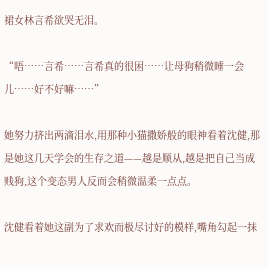裙女林言希欲哭无泪。

“唔……言希……言希真的很困……让母狗稍微睡一会儿……好不好嘛……”

她努力挤出两滴泪水,用那种小猫撒娇般的眼神看着沈健,那是她这几天学会的生存之道——越是顺从,越是把自己当成贱狗,这个变态男人反而会稍微温柔一点点。

沈健看着她这副为了求欢而极尽讨好的模样,嘴角勾起一抹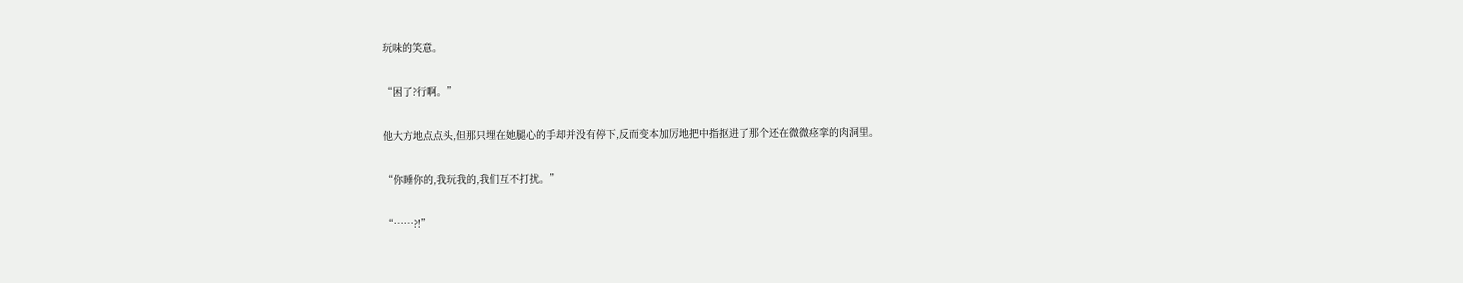玩味的笑意。

“困了?行啊。”

他大方地点点头,但那只埋在她腿心的手却并没有停下,反而变本加厉地把中指抠进了那个还在微微痉挛的肉洞里。

“你睡你的,我玩我的,我们互不打扰。”

“……?!”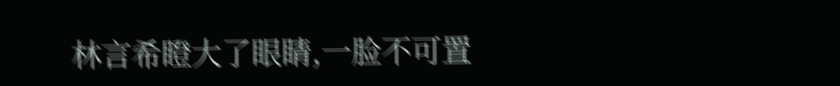林言希瞪大了眼睛,一脸不可置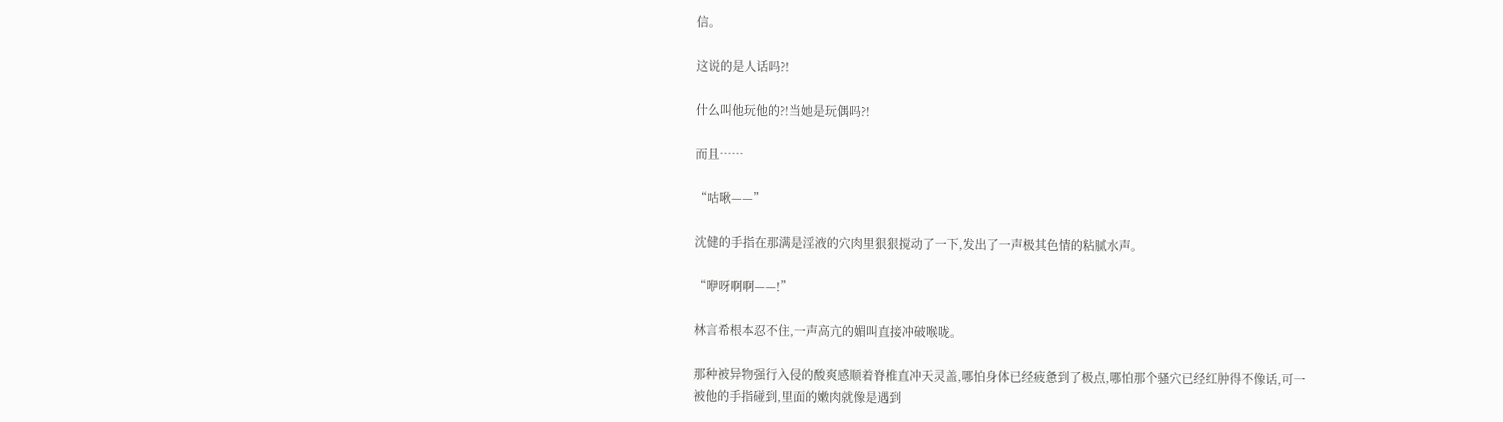信。

这说的是人话吗?!

什么叫他玩他的?!当她是玩偶吗?!

而且……

“咕啾——”

沈健的手指在那满是淫液的穴肉里狠狠搅动了一下,发出了一声极其色情的粘腻水声。

“咿呀啊啊——!”

林言希根本忍不住,一声高亢的媚叫直接冲破喉咙。

那种被异物强行入侵的酸爽感顺着脊椎直冲天灵盖,哪怕身体已经疲惫到了极点,哪怕那个骚穴已经红肿得不像话,可一被他的手指碰到,里面的嫩肉就像是遇到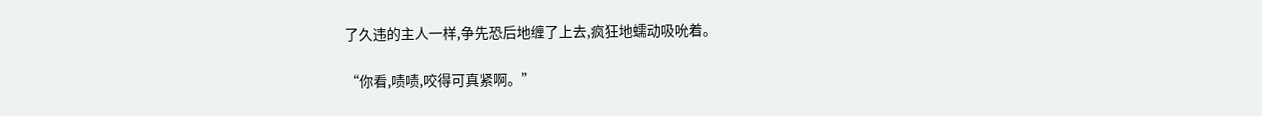了久违的主人一样,争先恐后地缠了上去,疯狂地蠕动吸吮着。

“你看,啧啧,咬得可真紧啊。”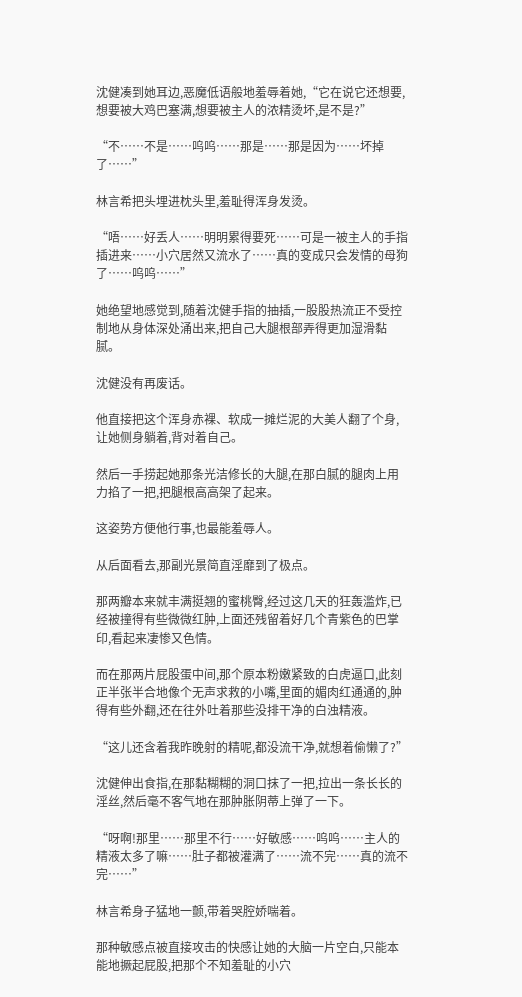沈健凑到她耳边,恶魔低语般地羞辱着她,“它在说它还想要,想要被大鸡巴塞满,想要被主人的浓精烫坏,是不是?”

“不……不是……呜呜……那是……那是因为……坏掉了……”

林言希把头埋进枕头里,羞耻得浑身发烫。

“唔……好丢人……明明累得要死……可是一被主人的手指插进来……小穴居然又流水了……真的变成只会发情的母狗了……呜呜……”

她绝望地感觉到,随着沈健手指的抽插,一股股热流正不受控制地从身体深处涌出来,把自己大腿根部弄得更加湿滑黏腻。

沈健没有再废话。

他直接把这个浑身赤裸、软成一摊烂泥的大美人翻了个身,让她侧身躺着,背对着自己。

然后一手捞起她那条光洁修长的大腿,在那白腻的腿肉上用力掐了一把,把腿根高高架了起来。

这姿势方便他行事,也最能羞辱人。

从后面看去,那副光景简直淫靡到了极点。

那两瓣本来就丰满挺翘的蜜桃臀,经过这几天的狂轰滥炸,已经被撞得有些微微红肿,上面还残留着好几个青紫色的巴掌印,看起来凄惨又色情。

而在那两片屁股蛋中间,那个原本粉嫩紧致的白虎逼口,此刻正半张半合地像个无声求救的小嘴,里面的媚肉红通通的,肿得有些外翻,还在往外吐着那些没排干净的白浊精液。

“这儿还含着我昨晚射的精呢,都没流干净,就想着偷懒了?”

沈健伸出食指,在那黏糊糊的洞口抹了一把,拉出一条长长的淫丝,然后毫不客气地在那肿胀阴蒂上弹了一下。

“呀啊!那里……那里不行……好敏感……呜呜……主人的精液太多了嘛……肚子都被灌满了……流不完……真的流不完……”

林言希身子猛地一颤,带着哭腔娇喘着。

那种敏感点被直接攻击的快感让她的大脑一片空白,只能本能地撅起屁股,把那个不知羞耻的小穴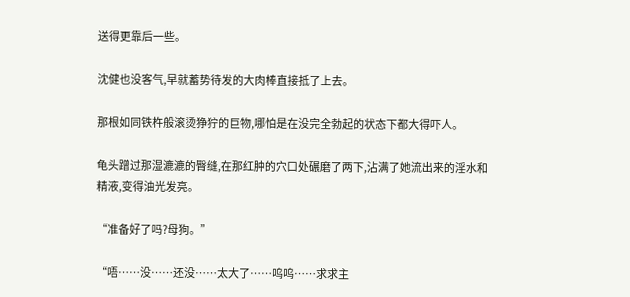送得更靠后一些。

沈健也没客气,早就蓄势待发的大肉棒直接抵了上去。

那根如同铁杵般滚烫狰狞的巨物,哪怕是在没完全勃起的状态下都大得吓人。

龟头蹭过那湿漉漉的臀缝,在那红肿的穴口处碾磨了两下,沾满了她流出来的淫水和精液,变得油光发亮。

“准备好了吗?母狗。”

“唔……没……还没……太大了……呜呜……求求主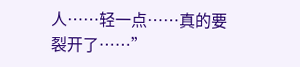人……轻一点……真的要裂开了……”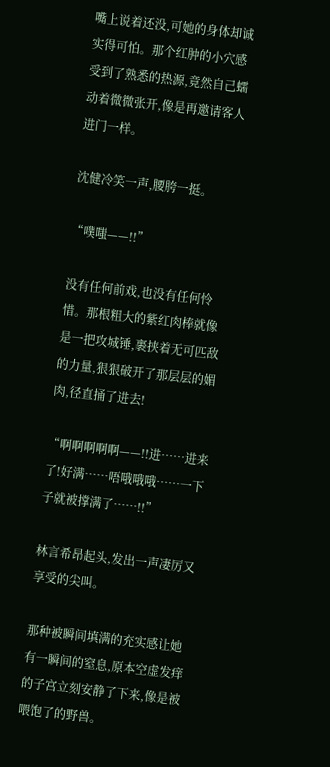嘴上说着还没,可她的身体却诚实得可怕。那个红肿的小穴感受到了熟悉的热源,竟然自己蠕动着微微张开,像是再邀请客人进门一样。

沈健冷笑一声,腰胯一挺。

“噗嗤——!!”

没有任何前戏,也没有任何怜惜。那根粗大的紫红肉棒就像是一把攻城锤,裹挟着无可匹敌的力量,狠狠破开了那层层的媚肉,径直捅了进去!

“啊啊啊啊啊——!!进……进来了!好满……唔哦哦哦……一下子就被撑满了……!!”

林言希昂起头,发出一声凄厉又享受的尖叫。

那种被瞬间填满的充实感让她有一瞬间的窒息,原本空虚发痒的子宫立刻安静了下来,像是被喂饱了的野兽。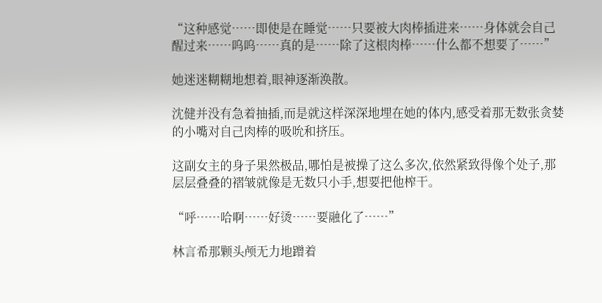“这种感觉……即使是在睡觉……只要被大肉棒插进来……身体就会自己醒过来……呜呜……真的是……除了这根肉棒……什么都不想要了……”

她迷迷糊糊地想着,眼神逐渐涣散。

沈健并没有急着抽插,而是就这样深深地埋在她的体内,感受着那无数张贪婪的小嘴对自己肉棒的吸吮和挤压。

这副女主的身子果然极品,哪怕是被操了这么多次,依然紧致得像个处子,那层层叠叠的褶皱就像是无数只小手,想要把他榨干。

“呼……哈啊……好烫……要融化了……”

林言希那颗头颅无力地蹭着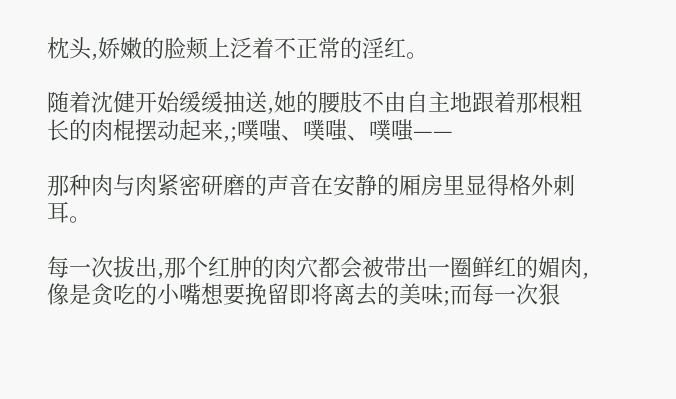枕头,娇嫩的脸颊上泛着不正常的淫红。

随着沈健开始缓缓抽送,她的腰肢不由自主地跟着那根粗长的肉棍摆动起来,;噗嗤、噗嗤、噗嗤——

那种肉与肉紧密研磨的声音在安静的厢房里显得格外刺耳。

每一次拔出,那个红肿的肉穴都会被带出一圈鲜红的媚肉,像是贪吃的小嘴想要挽留即将离去的美味;而每一次狠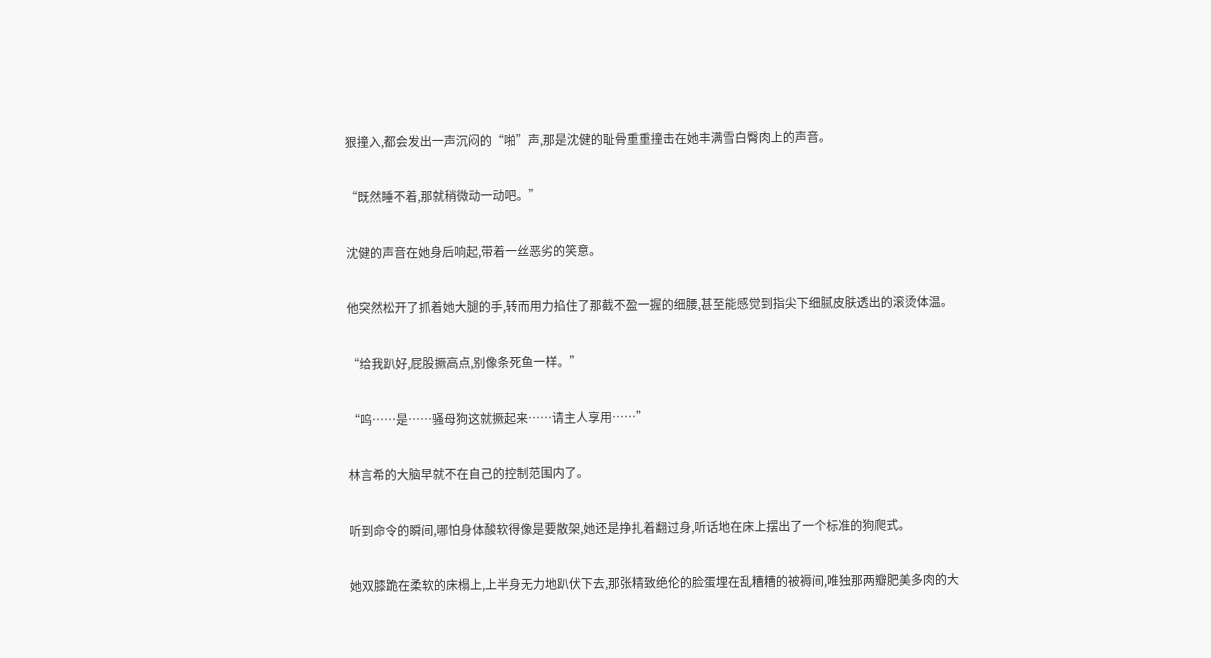狠撞入,都会发出一声沉闷的“啪”声,那是沈健的耻骨重重撞击在她丰满雪白臀肉上的声音。

“既然睡不着,那就稍微动一动吧。”

沈健的声音在她身后响起,带着一丝恶劣的笑意。

他突然松开了抓着她大腿的手,转而用力掐住了那截不盈一握的细腰,甚至能感觉到指尖下细腻皮肤透出的滚烫体温。

“给我趴好,屁股撅高点,别像条死鱼一样。”

“呜……是……骚母狗这就撅起来……请主人享用……”

林言希的大脑早就不在自己的控制范围内了。

听到命令的瞬间,哪怕身体酸软得像是要散架,她还是挣扎着翻过身,听话地在床上摆出了一个标准的狗爬式。

她双膝跪在柔软的床榻上,上半身无力地趴伏下去,那张精致绝伦的脸蛋埋在乱糟糟的被褥间,唯独那两瓣肥美多肉的大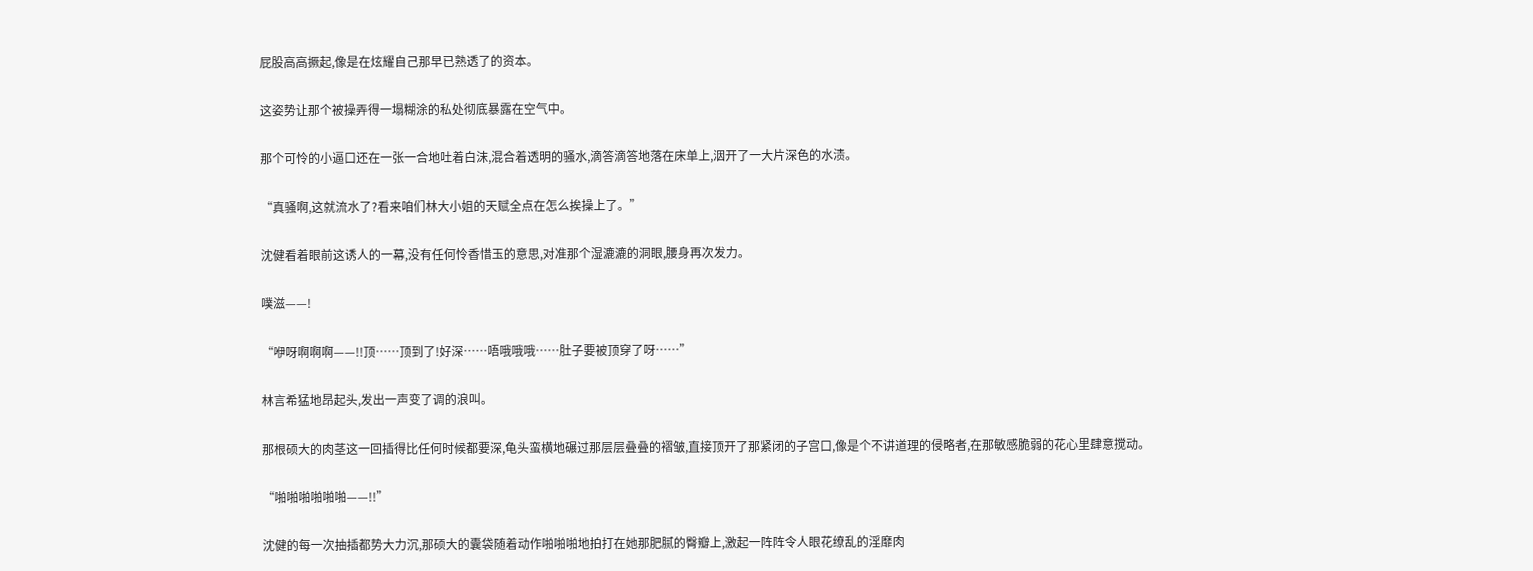屁股高高撅起,像是在炫耀自己那早已熟透了的资本。

这姿势让那个被操弄得一塌糊涂的私处彻底暴露在空气中。

那个可怜的小逼口还在一张一合地吐着白沫,混合着透明的骚水,滴答滴答地落在床单上,洇开了一大片深色的水渍。

“真骚啊,这就流水了?看来咱们林大小姐的天赋全点在怎么挨操上了。”

沈健看着眼前这诱人的一幕,没有任何怜香惜玉的意思,对准那个湿漉漉的洞眼,腰身再次发力。

噗滋——!

“咿呀啊啊啊——!!顶……顶到了!好深……唔哦哦哦……肚子要被顶穿了呀……”

林言希猛地昂起头,发出一声变了调的浪叫。

那根硕大的肉茎这一回插得比任何时候都要深,龟头蛮横地碾过那层层叠叠的褶皱,直接顶开了那紧闭的子宫口,像是个不讲道理的侵略者,在那敏感脆弱的花心里肆意搅动。

“啪啪啪啪啪啪——!!”

沈健的每一次抽插都势大力沉,那硕大的囊袋随着动作啪啪啪地拍打在她那肥腻的臀瓣上,激起一阵阵令人眼花缭乱的淫靡肉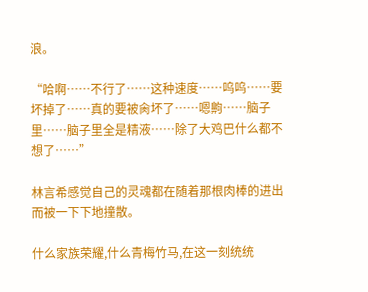浪。

“哈啊……不行了……这种速度……呜呜……要坏掉了……真的要被肏坏了……嗯齁……脑子里……脑子里全是精液……除了大鸡巴什么都不想了……”

林言希感觉自己的灵魂都在随着那根肉棒的进出而被一下下地撞散。

什么家族荣耀,什么青梅竹马,在这一刻统统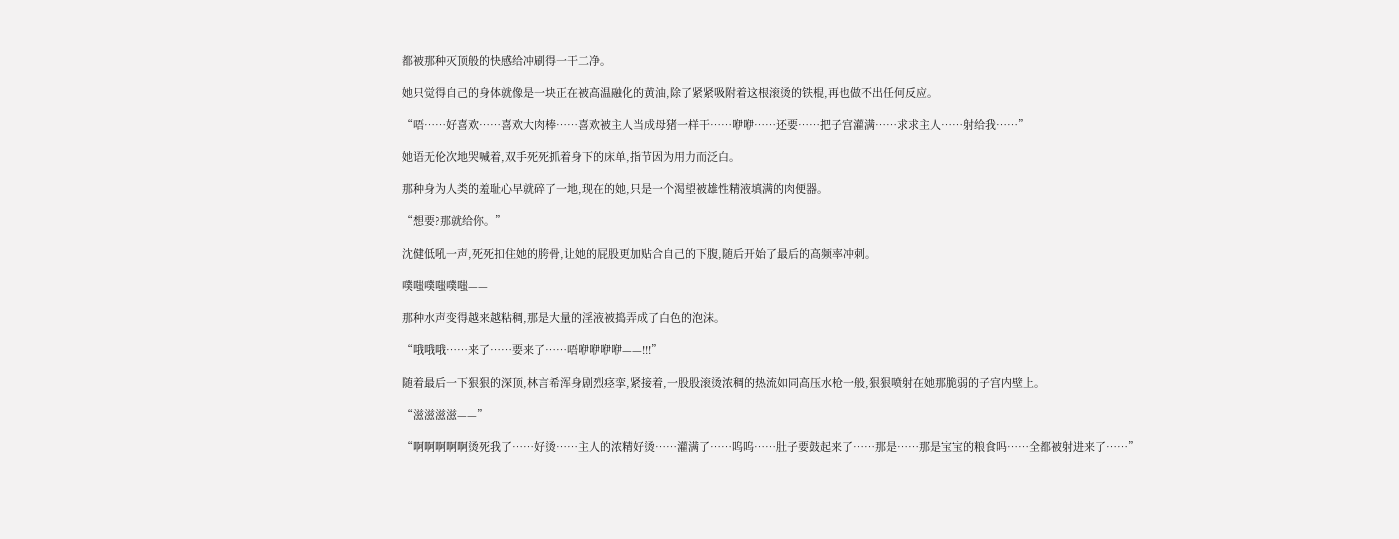都被那种灭顶般的快感给冲刷得一干二净。

她只觉得自己的身体就像是一块正在被高温融化的黄油,除了紧紧吸附着这根滚烫的铁棍,再也做不出任何反应。

“唔……好喜欢……喜欢大肉棒……喜欢被主人当成母猪一样干……咿咿……还要……把子宫灌满……求求主人……射给我……”

她语无伦次地哭喊着,双手死死抓着身下的床单,指节因为用力而泛白。

那种身为人类的羞耻心早就碎了一地,现在的她,只是一个渴望被雄性精液填满的肉便器。

“想要?那就给你。”

沈健低吼一声,死死扣住她的胯骨,让她的屁股更加贴合自己的下腹,随后开始了最后的高频率冲刺。

噗嗤噗嗤噗嗤——

那种水声变得越来越粘稠,那是大量的淫液被捣弄成了白色的泡沫。

“哦哦哦……来了……要来了……唔咿咿咿咿——!!!”

随着最后一下狠狠的深顶,林言希浑身剧烈痉挛,紧接着,一股股滚烫浓稠的热流如同高压水枪一般,狠狠喷射在她那脆弱的子宫内壁上。

“滋滋滋滋——”

“啊啊啊啊啊烫死我了……好烫……主人的浓精好烫……灌满了……呜呜……肚子要鼓起来了……那是……那是宝宝的粮食吗……全都被射进来了……”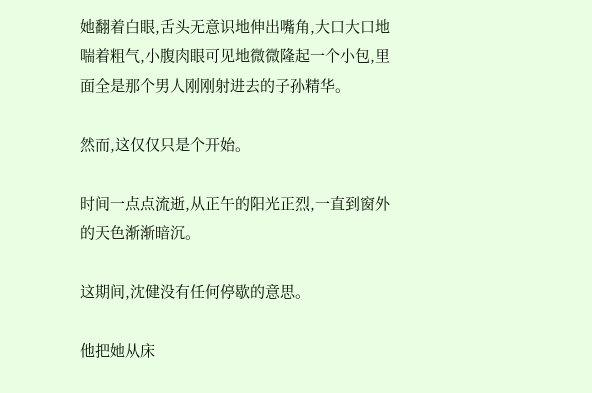她翻着白眼,舌头无意识地伸出嘴角,大口大口地喘着粗气,小腹肉眼可见地微微隆起一个小包,里面全是那个男人刚刚射进去的子孙精华。

然而,这仅仅只是个开始。

时间一点点流逝,从正午的阳光正烈,一直到窗外的天色渐渐暗沉。

这期间,沈健没有任何停歇的意思。

他把她从床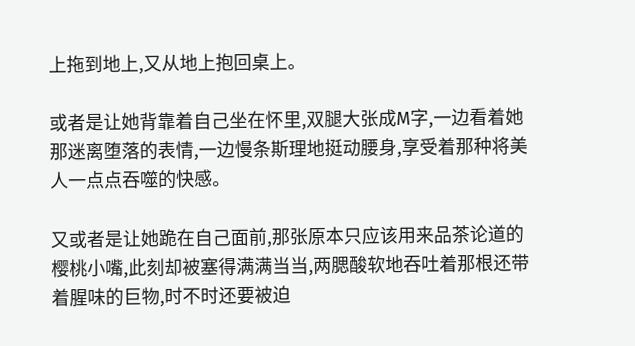上拖到地上,又从地上抱回桌上。

或者是让她背靠着自己坐在怀里,双腿大张成M字,一边看着她那迷离堕落的表情,一边慢条斯理地挺动腰身,享受着那种将美人一点点吞噬的快感。

又或者是让她跪在自己面前,那张原本只应该用来品茶论道的樱桃小嘴,此刻却被塞得满满当当,两腮酸软地吞吐着那根还带着腥味的巨物,时不时还要被迫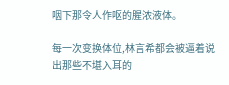咽下那令人作呕的腥浓液体。

每一次变换体位,林言希都会被逼着说出那些不堪入耳的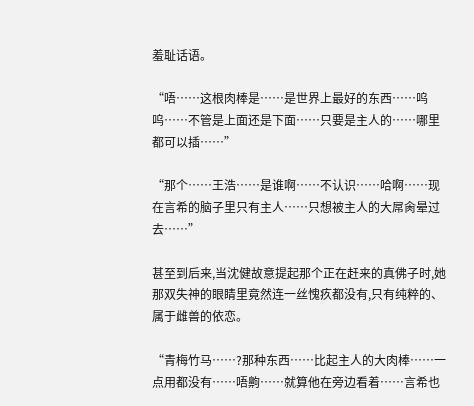羞耻话语。

“唔……这根肉棒是……是世界上最好的东西……呜呜……不管是上面还是下面……只要是主人的……哪里都可以插……”

“那个……王浩……是谁啊……不认识……哈啊……现在言希的脑子里只有主人……只想被主人的大屌肏晕过去……”

甚至到后来,当沈健故意提起那个正在赶来的真佛子时,她那双失神的眼睛里竟然连一丝愧疚都没有,只有纯粹的、属于雌兽的依恋。

“青梅竹马……?那种东西……比起主人的大肉棒……一点用都没有……唔齁……就算他在旁边看着……言希也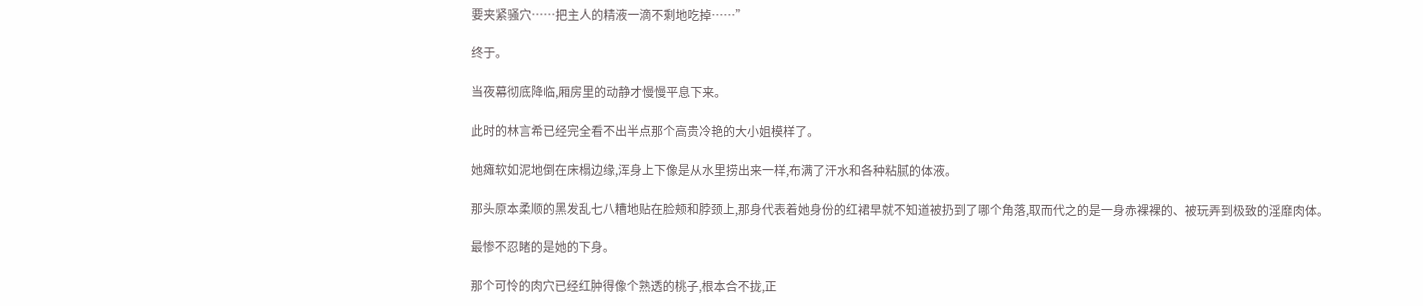要夹紧骚穴……把主人的精液一滴不剩地吃掉……”

终于。

当夜幕彻底降临,厢房里的动静才慢慢平息下来。

此时的林言希已经完全看不出半点那个高贵冷艳的大小姐模样了。

她瘫软如泥地倒在床榻边缘,浑身上下像是从水里捞出来一样,布满了汗水和各种粘腻的体液。

那头原本柔顺的黑发乱七八糟地贴在脸颊和脖颈上,那身代表着她身份的红裙早就不知道被扔到了哪个角落,取而代之的是一身赤裸裸的、被玩弄到极致的淫靡肉体。

最惨不忍睹的是她的下身。

那个可怜的肉穴已经红肿得像个熟透的桃子,根本合不拢,正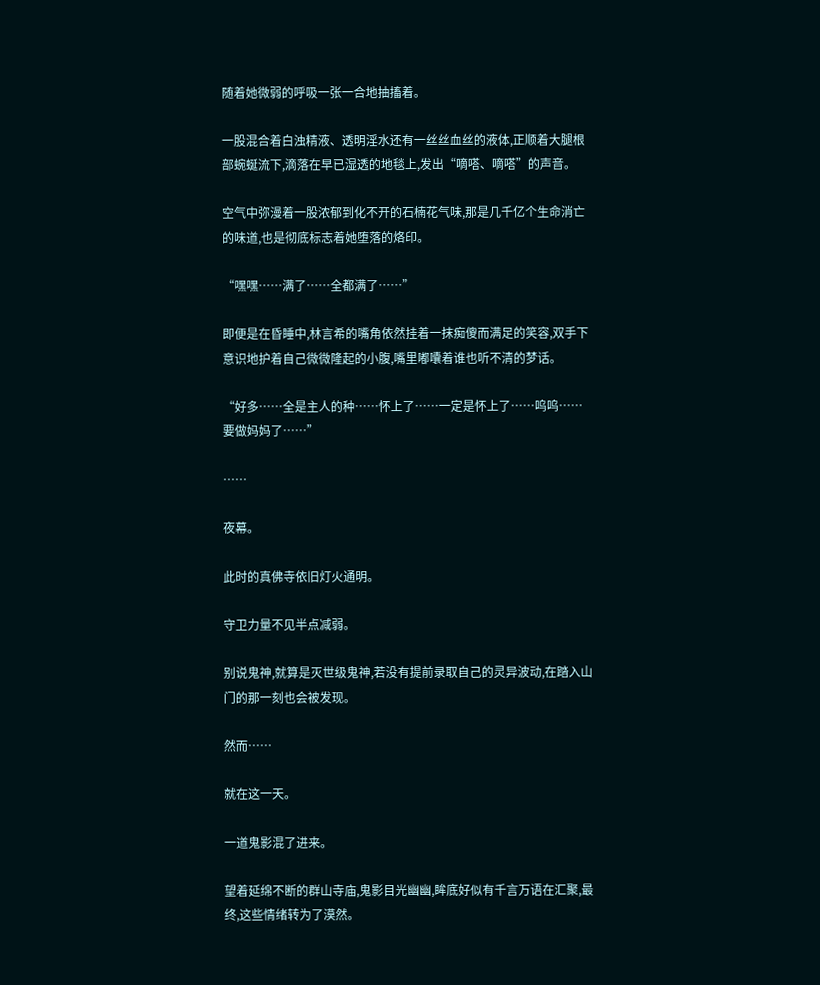随着她微弱的呼吸一张一合地抽搐着。

一股混合着白浊精液、透明淫水还有一丝丝血丝的液体,正顺着大腿根部蜿蜒流下,滴落在早已湿透的地毯上,发出“嘀嗒、嘀嗒”的声音。

空气中弥漫着一股浓郁到化不开的石楠花气味,那是几千亿个生命消亡的味道,也是彻底标志着她堕落的烙印。

“嘿嘿……满了……全都满了……”

即便是在昏睡中,林言希的嘴角依然挂着一抹痴傻而满足的笑容,双手下意识地护着自己微微隆起的小腹,嘴里嘟囔着谁也听不清的梦话。

“好多……全是主人的种……怀上了……一定是怀上了……呜呜……要做妈妈了……”

……

夜幕。

此时的真佛寺依旧灯火通明。

守卫力量不见半点减弱。

别说鬼神,就算是灭世级鬼神,若没有提前录取自己的灵异波动,在踏入山门的那一刻也会被发现。

然而……

就在这一天。

一道鬼影混了进来。

望着延绵不断的群山寺庙,鬼影目光幽幽,眸底好似有千言万语在汇聚,最终,这些情绪转为了漠然。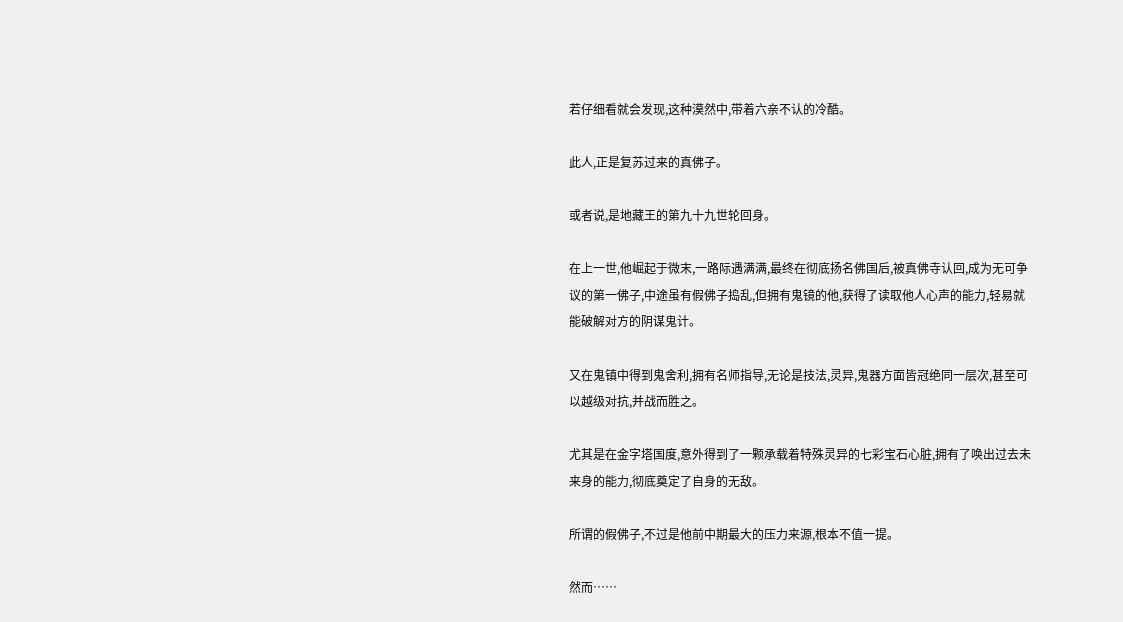若仔细看就会发现,这种漠然中,带着六亲不认的冷酷。

此人,正是复苏过来的真佛子。

或者说,是地藏王的第九十九世轮回身。

在上一世,他崛起于微末,一路际遇满满,最终在彻底扬名佛国后,被真佛寺认回,成为无可争议的第一佛子,中途虽有假佛子捣乱,但拥有鬼镜的他,获得了读取他人心声的能力,轻易就能破解对方的阴谋鬼计。

又在鬼镇中得到鬼舍利,拥有名师指导,无论是技法,灵异,鬼器方面皆冠绝同一层次,甚至可以越级对抗,并战而胜之。

尤其是在金字塔国度,意外得到了一颗承载着特殊灵异的七彩宝石心脏,拥有了唤出过去未来身的能力,彻底奠定了自身的无敌。

所谓的假佛子,不过是他前中期最大的压力来源,根本不值一提。

然而……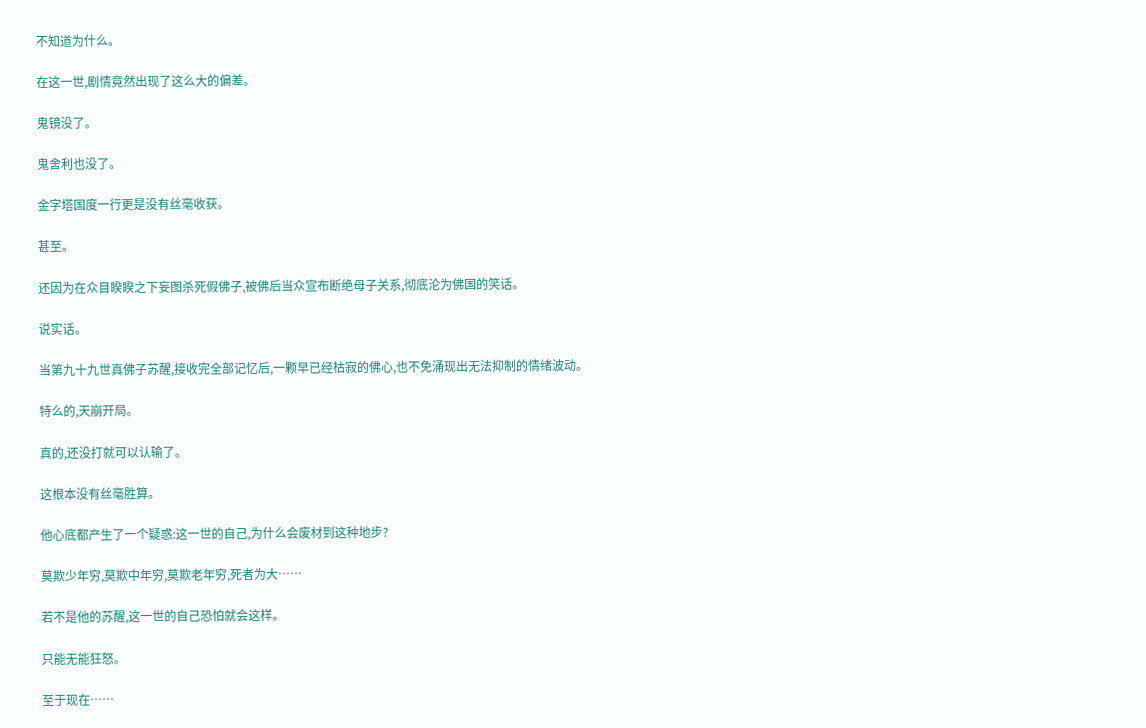不知道为什么。

在这一世,剧情竟然出现了这么大的偏差。

鬼镜没了。

鬼舍利也没了。

金字塔国度一行更是没有丝毫收获。

甚至。

还因为在众目睽睽之下妄图杀死假佛子,被佛后当众宣布断绝母子关系,彻底沦为佛国的笑话。

说实话。

当第九十九世真佛子苏醒,接收完全部记忆后,一颗早已经枯寂的佛心,也不免涌现出无法抑制的情绪波动。

特么的,天崩开局。

真的,还没打就可以认输了。

这根本没有丝毫胜算。

他心底都产生了一个疑惑:这一世的自己,为什么会废材到这种地步?

莫欺少年穷,莫欺中年穷,莫欺老年穷,死者为大……

若不是他的苏醒,这一世的自己恐怕就会这样。

只能无能狂怒。

至于现在……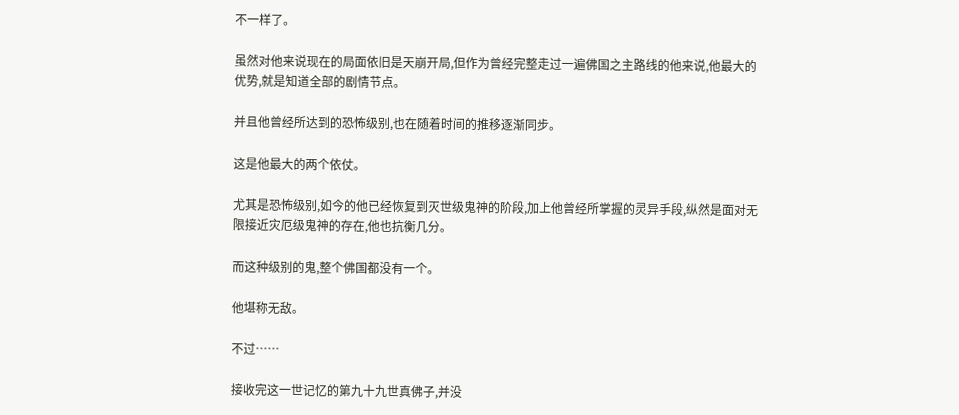不一样了。

虽然对他来说现在的局面依旧是天崩开局,但作为曾经完整走过一遍佛国之主路线的他来说,他最大的优势,就是知道全部的剧情节点。

并且他曾经所达到的恐怖级别,也在随着时间的推移逐渐同步。

这是他最大的两个依仗。

尤其是恐怖级别,如今的他已经恢复到灭世级鬼神的阶段,加上他曾经所掌握的灵异手段,纵然是面对无限接近灾厄级鬼神的存在,他也抗衡几分。

而这种级别的鬼,整个佛国都没有一个。

他堪称无敌。

不过……

接收完这一世记忆的第九十九世真佛子,并没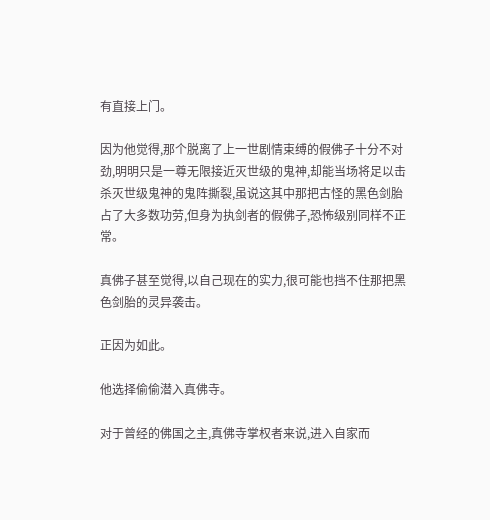有直接上门。

因为他觉得,那个脱离了上一世剧情束缚的假佛子十分不对劲,明明只是一尊无限接近灭世级的鬼神,却能当场将足以击杀灭世级鬼神的鬼阵撕裂,虽说这其中那把古怪的黑色剑胎占了大多数功劳,但身为执剑者的假佛子,恐怖级别同样不正常。

真佛子甚至觉得,以自己现在的实力,很可能也挡不住那把黑色剑胎的灵异袭击。

正因为如此。

他选择偷偷潜入真佛寺。

对于曾经的佛国之主,真佛寺掌权者来说,进入自家而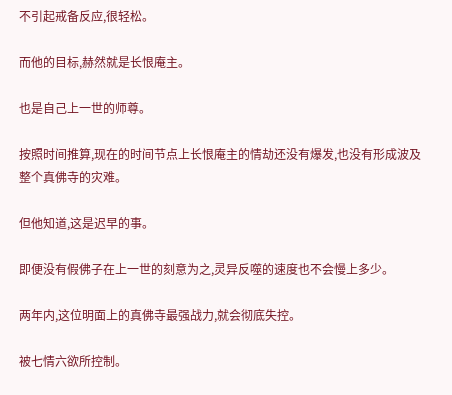不引起戒备反应,很轻松。

而他的目标,赫然就是长恨庵主。

也是自己上一世的师尊。

按照时间推算,现在的时间节点上长恨庵主的情劫还没有爆发,也没有形成波及整个真佛寺的灾难。

但他知道,这是迟早的事。

即便没有假佛子在上一世的刻意为之,灵异反噬的速度也不会慢上多少。

两年内,这位明面上的真佛寺最强战力,就会彻底失控。

被七情六欲所控制。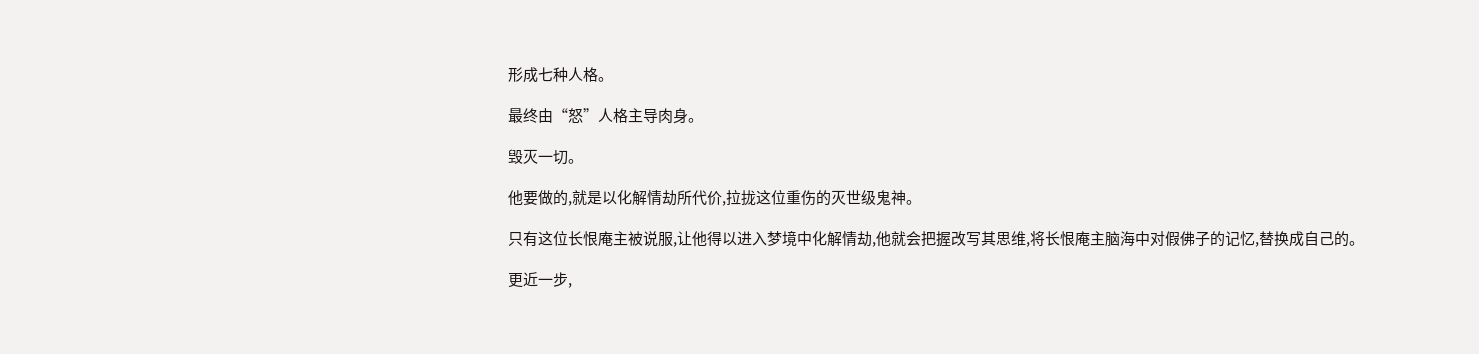形成七种人格。

最终由“怒”人格主导肉身。

毁灭一切。

他要做的,就是以化解情劫所代价,拉拢这位重伤的灭世级鬼神。

只有这位长恨庵主被说服,让他得以进入梦境中化解情劫,他就会把握改写其思维,将长恨庵主脑海中对假佛子的记忆,替换成自己的。

更近一步,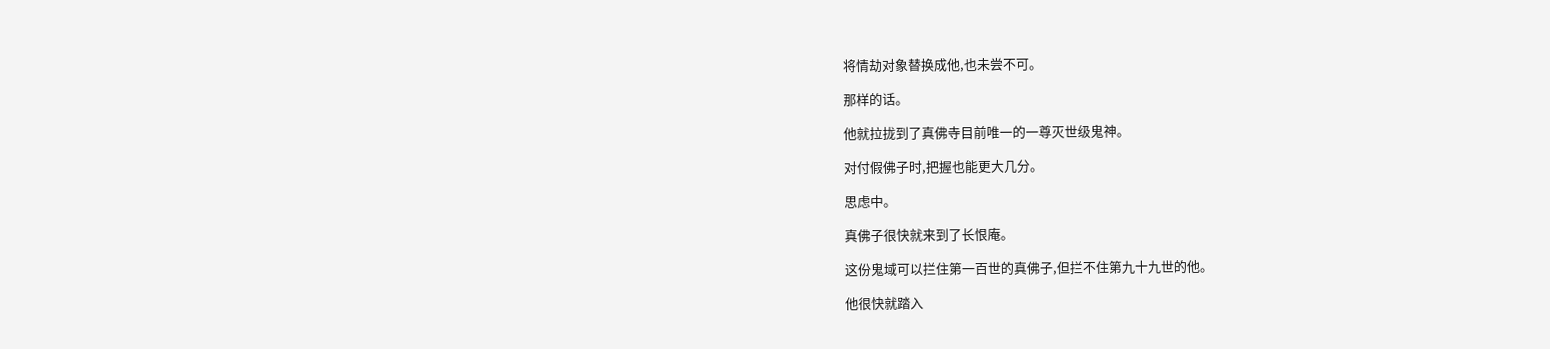将情劫对象替换成他,也未尝不可。

那样的话。

他就拉拢到了真佛寺目前唯一的一尊灭世级鬼神。

对付假佛子时,把握也能更大几分。

思虑中。

真佛子很快就来到了长恨庵。

这份鬼域可以拦住第一百世的真佛子,但拦不住第九十九世的他。

他很快就踏入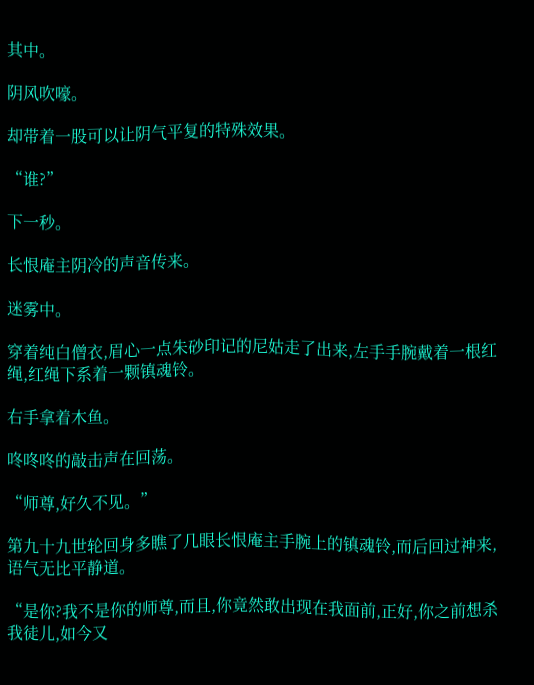其中。

阴风吹嚎。

却带着一股可以让阴气平复的特殊效果。

“谁?”

下一秒。

长恨庵主阴冷的声音传来。

迷雾中。

穿着纯白僧衣,眉心一点朱砂印记的尼姑走了出来,左手手腕戴着一根红绳,红绳下系着一颗镇魂铃。

右手拿着木鱼。

咚咚咚的敲击声在回荡。

“师尊,好久不见。”

第九十九世轮回身多瞧了几眼长恨庵主手腕上的镇魂铃,而后回过神来,语气无比平静道。

“是你?我不是你的师尊,而且,你竟然敢出现在我面前,正好,你之前想杀我徒儿,如今又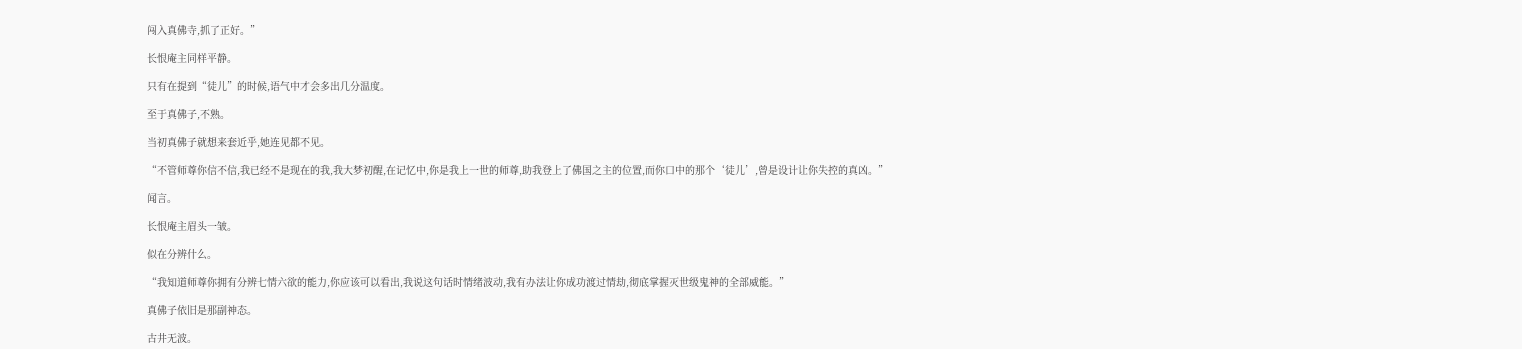闯入真佛寺,抓了正好。”

长恨庵主同样平静。

只有在提到“徒儿”的时候,语气中才会多出几分温度。

至于真佛子,不熟。

当初真佛子就想来套近乎,她连见都不见。

“不管师尊你信不信,我已经不是现在的我,我大梦初醒,在记忆中,你是我上一世的师尊,助我登上了佛国之主的位置,而你口中的那个‘徒儿’,曾是设计让你失控的真凶。”

闻言。

长恨庵主眉头一皱。

似在分辨什么。

“我知道师尊你拥有分辨七情六欲的能力,你应该可以看出,我说这句话时情绪波动,我有办法让你成功渡过情劫,彻底掌握灭世级鬼神的全部威能。”

真佛子依旧是那副神态。

古井无波。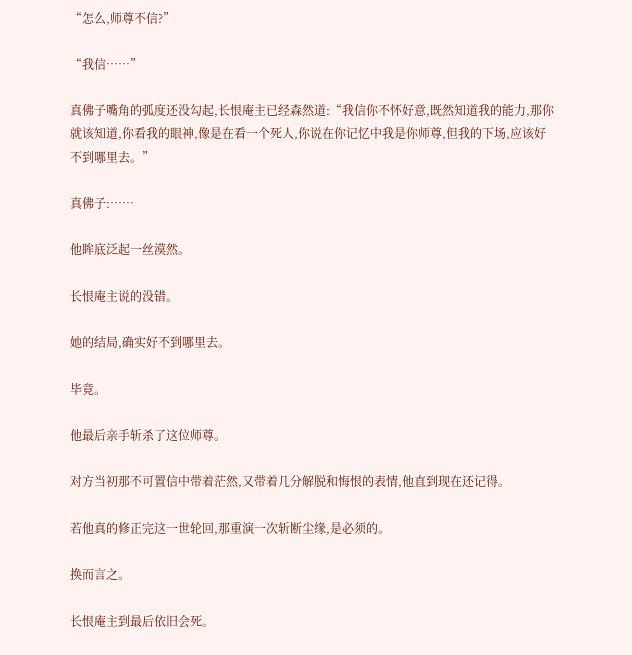“怎么,师尊不信?”

“我信……”

真佛子嘴角的弧度还没勾起,长恨庵主已经森然道:“我信你不怀好意,既然知道我的能力,那你就该知道,你看我的眼神,像是在看一个死人,你说在你记忆中我是你师尊,但我的下场,应该好不到哪里去。”

真佛子:……

他眸底泛起一丝漠然。

长恨庵主说的没错。

她的结局,确实好不到哪里去。

毕竟。

他最后亲手斩杀了这位师尊。

对方当初那不可置信中带着茫然,又带着几分解脱和悔恨的表情,他直到现在还记得。

若他真的修正完这一世轮回,那重演一次斩断尘缘,是必须的。

换而言之。

长恨庵主到最后依旧会死。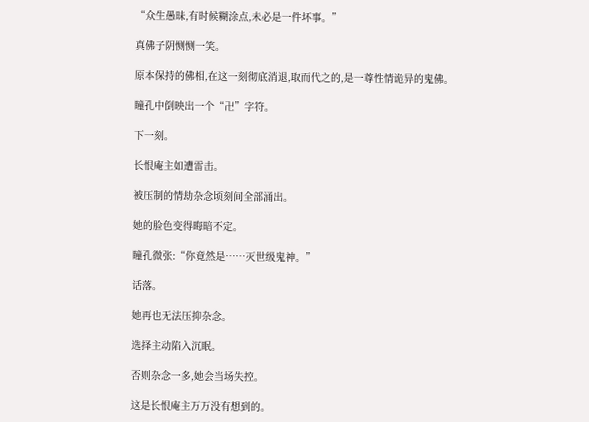“众生愚昧,有时候糊涂点,未必是一件坏事。”

真佛子阴恻恻一笑。

原本保持的佛相,在这一刻彻底消退,取而代之的,是一尊性情诡异的鬼佛。

瞳孔中倒映出一个“卍”字符。

下一刻。

长恨庵主如遭雷击。

被压制的情劫杂念顷刻间全部涌出。

她的脸色变得晦暗不定。

瞳孔微张:“你竟然是……灭世级鬼神。”

话落。

她再也无法压抑杂念。

选择主动陷入沉眠。

否则杂念一多,她会当场失控。

这是长恨庵主万万没有想到的。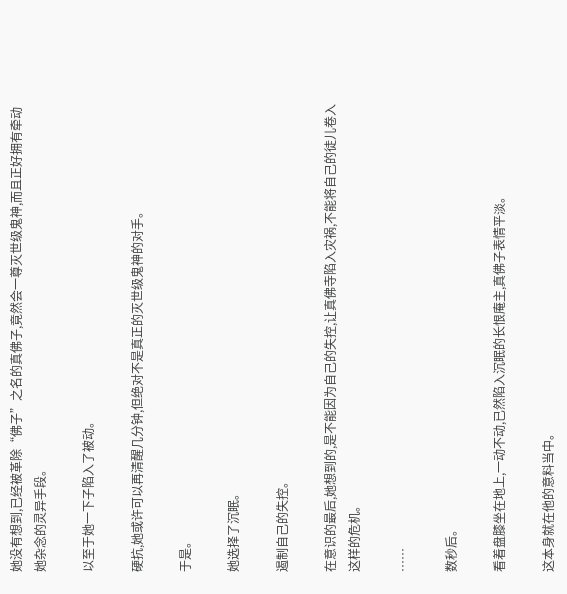她没有想到,已经被革除“佛子”之名的真佛子,竟然会一尊灭世级鬼神,而且正好拥有牵动她杂念的灵异手段。

以至于她一下子陷入了被动。

硬抗,她或许可以再清醒几分钟,但绝对不是真正的灭世级鬼神的对手。

于是。

她选择了沉眠。

遏制自己的失控。

在意识的最后,她想到的,是不能因为自己的失控,让真佛寺陷入灾祸,不能将自己的徒儿卷入这样的危机。

……

数秒后。

看着盘膝坐在地上,一动不动,已然陷入沉眠的长恨庵主,真佛子表情平淡。

这本身就在他的意料当中。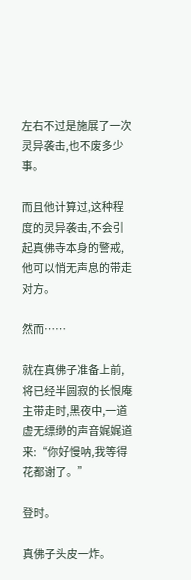左右不过是施展了一次灵异袭击,也不废多少事。

而且他计算过,这种程度的灵异袭击,不会引起真佛寺本身的警戒,他可以悄无声息的带走对方。

然而……

就在真佛子准备上前,将已经半圆寂的长恨庵主带走时,黑夜中,一道虚无缥缈的声音娓娓道来:“你好慢呐,我等得花都谢了。”

登时。

真佛子头皮一炸。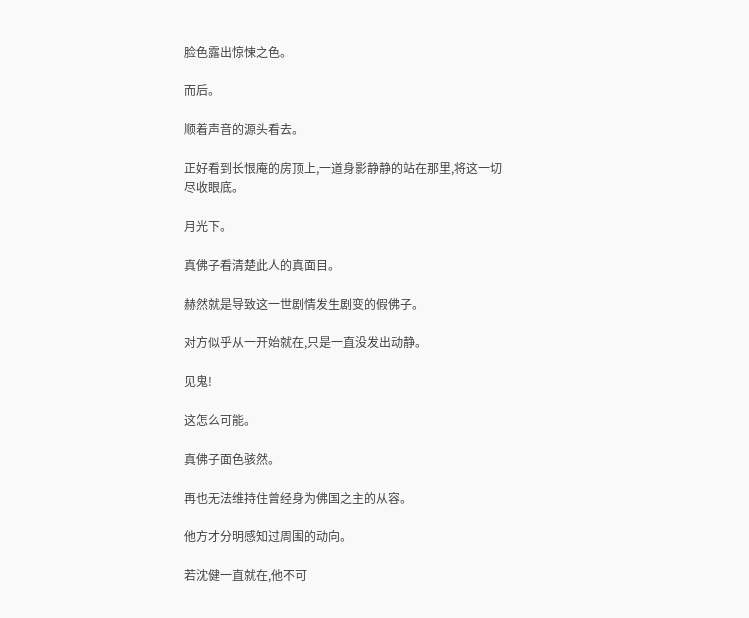脸色露出惊悚之色。

而后。

顺着声音的源头看去。

正好看到长恨庵的房顶上,一道身影静静的站在那里,将这一切尽收眼底。

月光下。

真佛子看清楚此人的真面目。

赫然就是导致这一世剧情发生剧变的假佛子。

对方似乎从一开始就在,只是一直没发出动静。

见鬼!

这怎么可能。

真佛子面色骇然。

再也无法维持住曾经身为佛国之主的从容。

他方才分明感知过周围的动向。

若沈健一直就在,他不可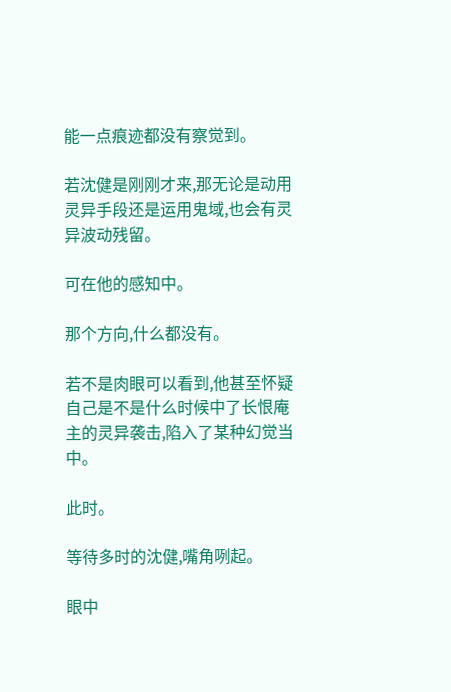能一点痕迹都没有察觉到。

若沈健是刚刚才来,那无论是动用灵异手段还是运用鬼域,也会有灵异波动残留。

可在他的感知中。

那个方向,什么都没有。

若不是肉眼可以看到,他甚至怀疑自己是不是什么时候中了长恨庵主的灵异袭击,陷入了某种幻觉当中。

此时。

等待多时的沈健,嘴角咧起。

眼中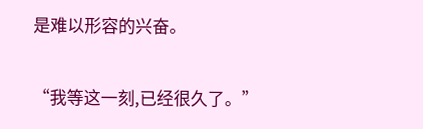是难以形容的兴奋。

“我等这一刻,已经很久了。”